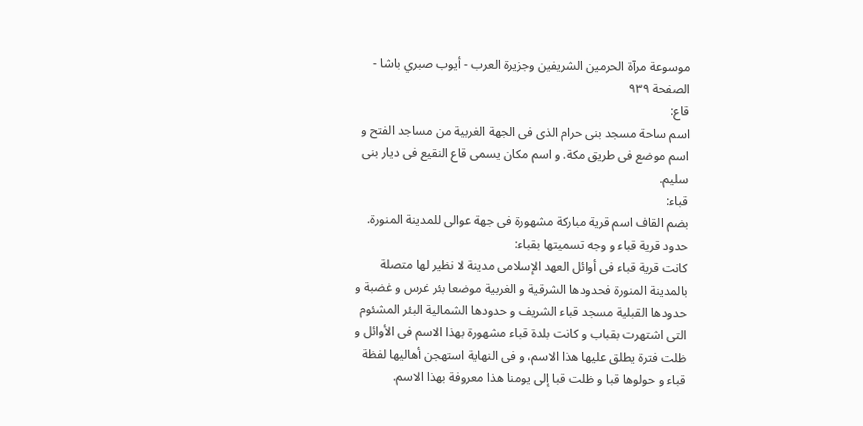موسوعة مرآة الحرمين الشريفين وجزيرة العرب - أيوب صبري باشا - الصفحة ٩٣٩
قاع:
اسم ساحة مسجد بنى حرام الذى فى الجهة الغربية من مساجد الفتح و اسم موضع فى طريق مكة. و اسم مكان يسمى قاع النقيع فى ديار بنى سليم.
قباء:
بضم القاف اسم قرية مباركة مشهورة فى جهة عوالى للمدينة المنورة.
حدود قرية قباء و وجه تسميتها بقباء:
كانت قرية قباء فى أوائل العهد الإسلامى مدينة لا نظير لها متصلة بالمدينة المنورة فحدودها الشرقية و الغربية موضعا بئر غرس و غضبة و حدودها القبلية مسجد قباء الشريف و حدودها الشمالية البئر المشئوم التى اشتهرت بقباب و كانت بلدة قباء مشهورة بهذا الاسم فى الأوائل و ظلت فترة يطلق عليها هذا الاسم، و فى النهاية استهجن أهاليها لفظة قباء و حولوها قبا و ظلت قبا إلى يومنا هذا معروفة بهذا الاسم.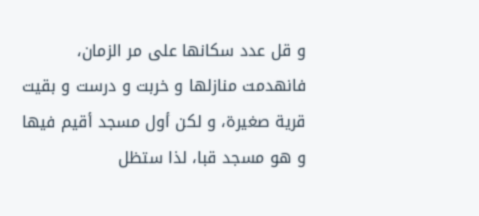و قل عدد سكانها على مر الزمان، فانهدمت منازلها و خربت و درست و بقيت قرية صغيرة، و لكن أول مسجد أقيم فيها و هو مسجد قبا، لذا ستظل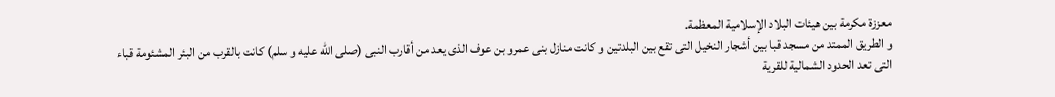معززة مكرمة بين هيئات البلاد الإسلامية المعظمة.
و الطريق الممتد من مسجد قبا بين أشجار النخيل التى تقع بين البلدتين و كانت منازل بنى عمرو بن عوف الذى يعد من أقارب النبى (صلى اللّه عليه و سلم) كانت بالقرب من البئر المشئومة قباء التى تعد الحدود الشمالية للقرية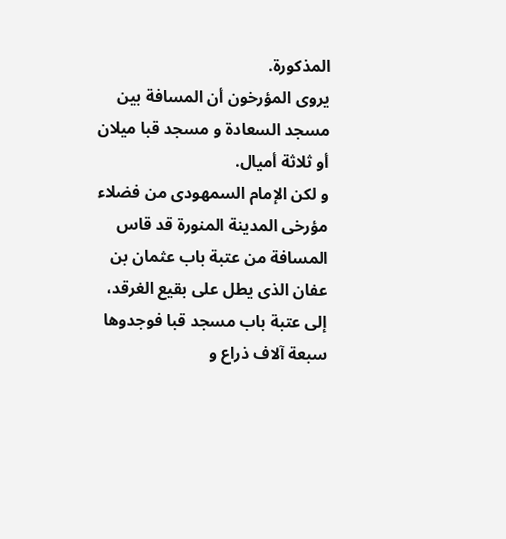المذكورة.
يروى المؤرخون أن المسافة بين مسجد السعادة و مسجد قبا ميلان أو ثلاثة أميال.
و لكن الإمام السمهودى من فضلاء مؤرخى المدينة المنورة قد قاس المسافة من عتبة باب عثمان بن عفان الذى يطل على بقيع الغرقد، إلى عتبة باب مسجد قبا فوجدوها سبعة آلاف ذراع و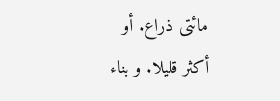مائتى ذراع. أو أكثر قليلا. و بناء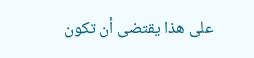على هذا يقتضى أن تكون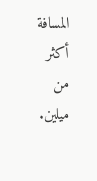المسافة أكثر من ميلين.